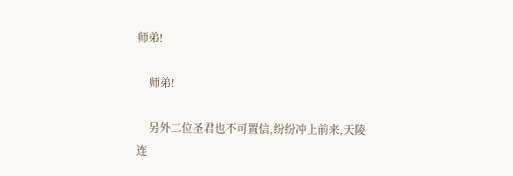师弟!

    师弟!

    另外二位圣君也不可置信,纷纷冲上前来,天陵连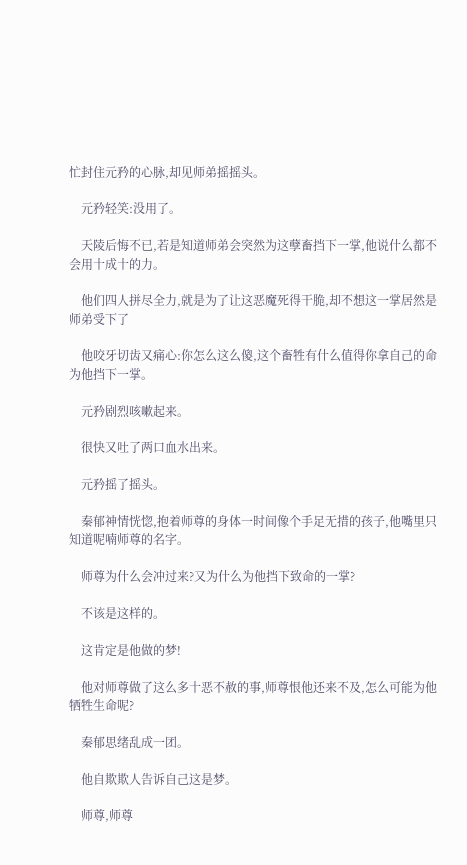忙封住元矜的心脉,却见师弟摇摇头。

    元矜轻笑:没用了。

    天陵后悔不已,若是知道师弟会突然为这孽畜挡下一掌,他说什么都不会用十成十的力。

    他们四人拼尽全力,就是为了让这恶魔死得干脆,却不想这一掌居然是师弟受下了

    他咬牙切齿又痛心:你怎么这么傻,这个畜牲有什么值得你拿自己的命为他挡下一掌。

    元矜剧烈咳嗽起来。

    很快又吐了两口血水出来。

    元矜摇了摇头。

    秦郁神情恍惚,抱着师尊的身体一时间像个手足无措的孩子,他嘴里只知道呢喃师尊的名字。

    师尊为什么会冲过来?又为什么为他挡下致命的一掌?

    不该是这样的。

    这肯定是他做的梦!

    他对师尊做了这么多十恶不赦的事,师尊恨他还来不及,怎么可能为他牺牲生命呢?

    秦郁思绪乱成一团。

    他自欺欺人告诉自己这是梦。

    师尊,师尊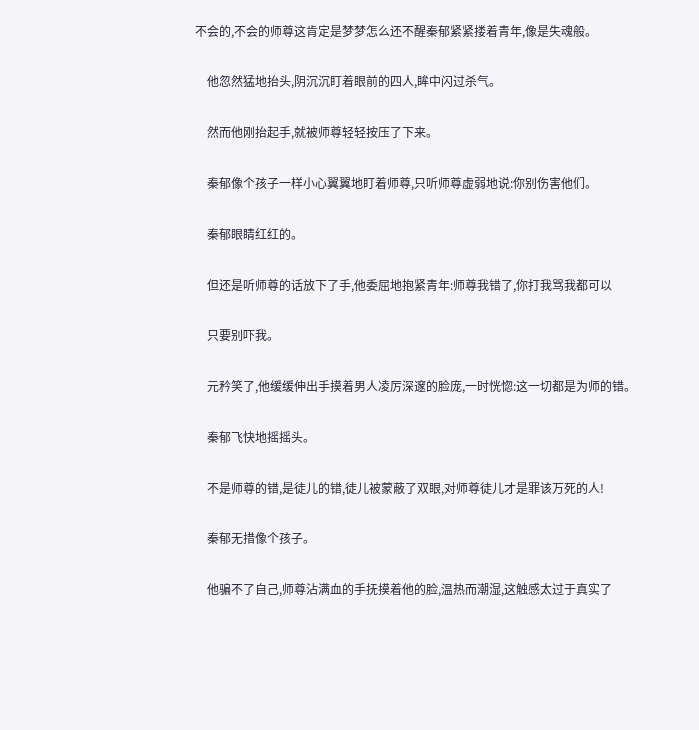不会的,不会的师尊这肯定是梦梦怎么还不醒秦郁紧紧搂着青年,像是失魂般。

    他忽然猛地抬头,阴沉沉盯着眼前的四人,眸中闪过杀气。

    然而他刚抬起手,就被师尊轻轻按压了下来。

    秦郁像个孩子一样小心翼翼地盯着师尊,只听师尊虚弱地说:你别伤害他们。

    秦郁眼睛红红的。

    但还是听师尊的话放下了手,他委屈地抱紧青年:师尊我错了,你打我骂我都可以

    只要别吓我。

    元矜笑了,他缓缓伸出手摸着男人凌厉深邃的脸庞,一时恍惚:这一切都是为师的错。

    秦郁飞快地摇摇头。

    不是师尊的错,是徒儿的错,徒儿被蒙蔽了双眼,对师尊徒儿才是罪该万死的人!

    秦郁无措像个孩子。

    他骗不了自己,师尊沾满血的手抚摸着他的脸,温热而潮湿,这触感太过于真实了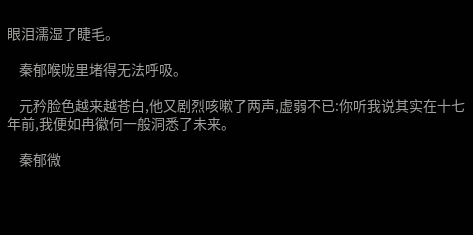眼泪濡湿了睫毛。

    秦郁喉咙里堵得无法呼吸。

    元矜脸色越来越苍白,他又剧烈咳嗽了两声,虚弱不已:你听我说其实在十七年前,我便如冉徽何一般洞悉了未来。

    秦郁微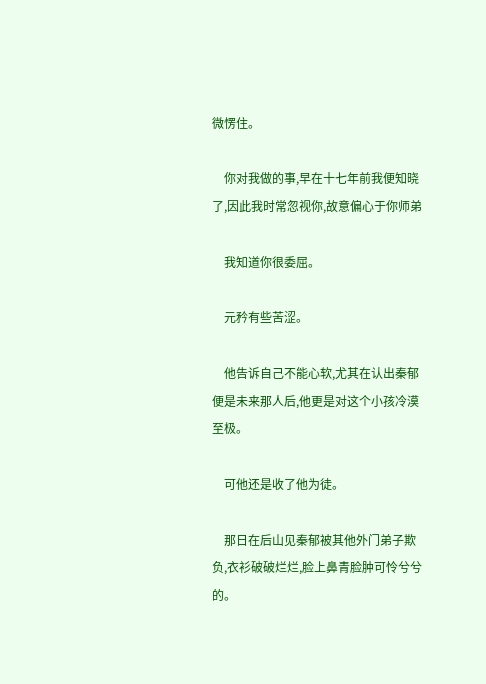微愣住。

    你对我做的事,早在十七年前我便知晓了,因此我时常忽视你,故意偏心于你师弟

    我知道你很委屈。

    元矜有些苦涩。

    他告诉自己不能心软,尤其在认出秦郁便是未来那人后,他更是对这个小孩冷漠至极。

    可他还是收了他为徒。

    那日在后山见秦郁被其他外门弟子欺负,衣衫破破烂烂,脸上鼻青脸肿可怜兮兮的。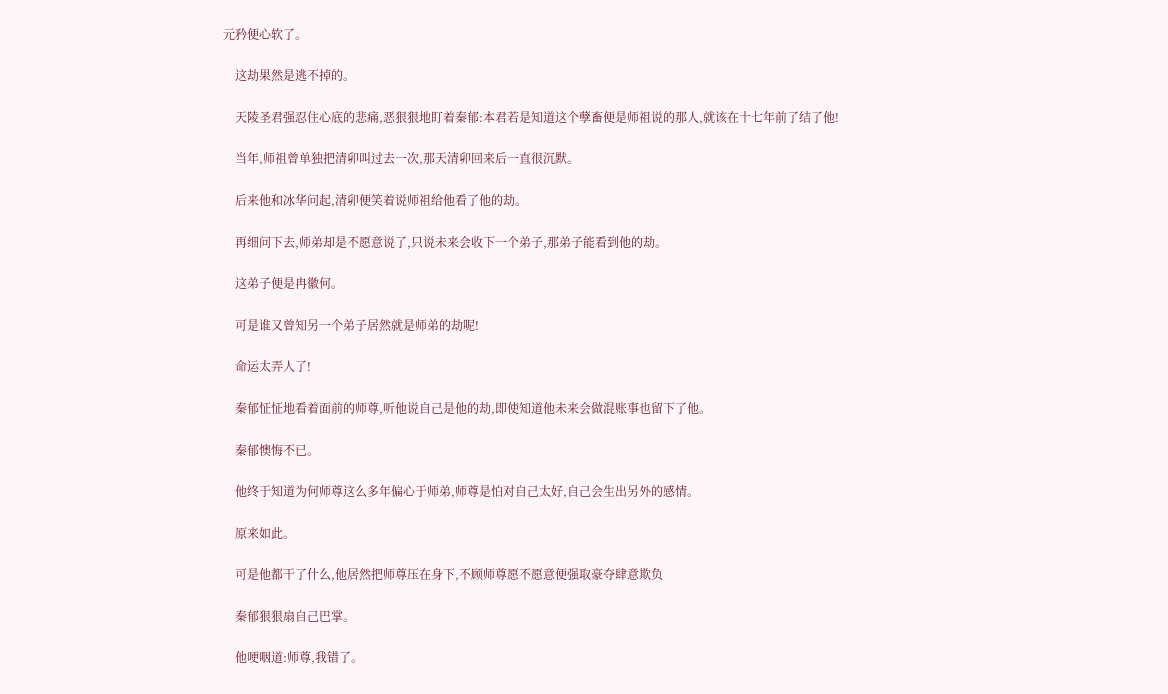元矜便心软了。

    这劫果然是逃不掉的。

    天陵圣君强忍住心底的悲痛,恶狠狠地盯着秦郁:本君若是知道这个孽畜便是师祖说的那人,就该在十七年前了结了他!

    当年,师祖曾单独把清卯叫过去一次,那天清卯回来后一直很沉默。

    后来他和冰华问起,清卯便笑着说师祖给他看了他的劫。

    再细问下去,师弟却是不愿意说了,只说未来会收下一个弟子,那弟子能看到他的劫。

    这弟子便是冉徽何。

    可是谁又曾知另一个弟子居然就是师弟的劫呢!

    命运太弄人了!

    秦郁怔怔地看着面前的师尊,听他说自己是他的劫,即使知道他未来会做混账事也留下了他。

    秦郁懊悔不已。

    他终于知道为何师尊这么多年偏心于师弟,师尊是怕对自己太好,自己会生出另外的感情。

    原来如此。

    可是他都干了什么,他居然把师尊压在身下,不顾师尊愿不愿意便强取豪夺肆意欺负

    秦郁狠狠扇自己巴掌。

    他哽咽道:师尊,我错了。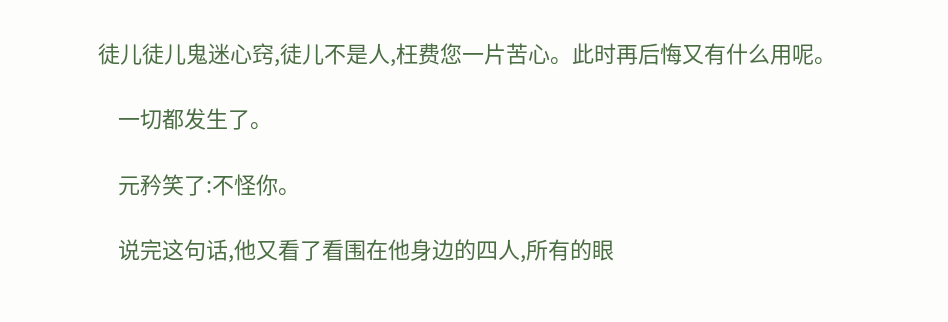徒儿徒儿鬼迷心窍,徒儿不是人,枉费您一片苦心。此时再后悔又有什么用呢。

    一切都发生了。

    元矜笑了:不怪你。

    说完这句话,他又看了看围在他身边的四人,所有的眼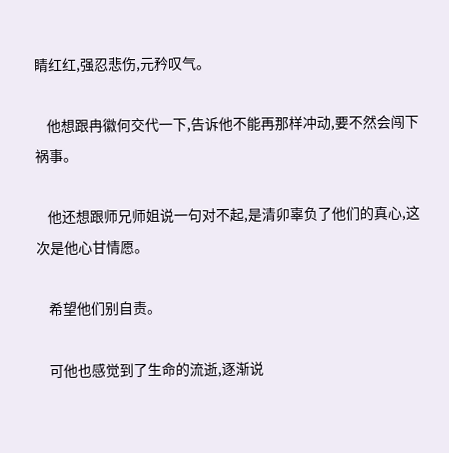睛红红,强忍悲伤,元矜叹气。

    他想跟冉徽何交代一下,告诉他不能再那样冲动,要不然会闯下祸事。

    他还想跟师兄师姐说一句对不起,是清卯辜负了他们的真心,这次是他心甘情愿。

    希望他们别自责。

    可他也感觉到了生命的流逝,逐渐说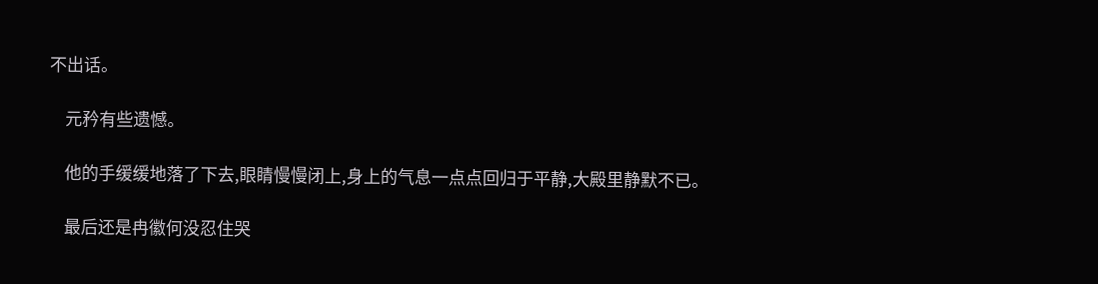不出话。

    元矜有些遗憾。

    他的手缓缓地落了下去,眼睛慢慢闭上,身上的气息一点点回归于平静,大殿里静默不已。

    最后还是冉徽何没忍住哭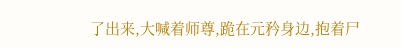了出来,大喊着师尊,跪在元矜身边,抱着尸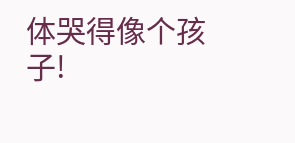体哭得像个孩子!